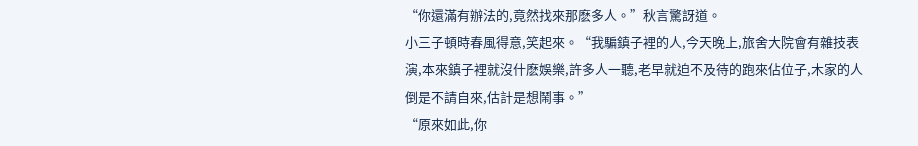“你還滿有辦法的,竟然找來那麽多人。”秋言驚訝道。
小三子頓時春風得意,笑起來。“我騙鎮子裡的人,今天晚上,旅舍大院會有雜技表演,本來鎮子裡就沒什麽娛樂,許多人一聽,老早就迫不及待的跑來佔位子,木家的人倒是不請自來,估計是想鬧事。”
“原來如此,你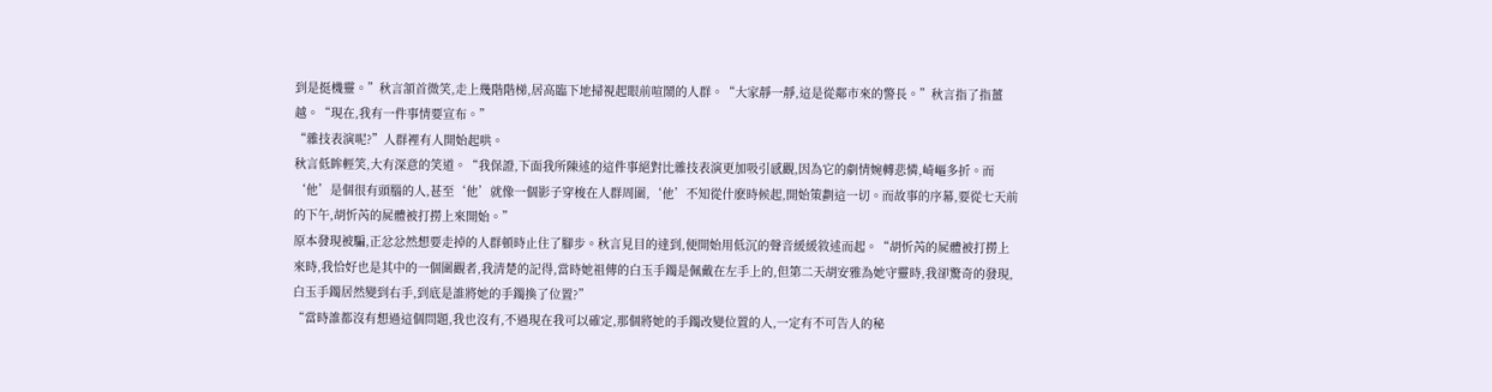到是挺機靈。”秋言頷首微笑,走上幾階階梯,居高臨下地掃視起眼前喧鬧的人群。“大家靜一靜,這是從鄰市來的警長。”秋言指了指薑越。“現在,我有一件事情要宣布。”
“雜技表演呢?”人群裡有人開始起哄。
秋言低眸輕笑,大有深意的笑道。“我保證,下面我所陳述的這件事絕對比雜技表演更加吸引感觀,因為它的劇情婉轉悲憐,崎嶇多折。而‘他’是個很有頭腦的人,甚至‘他’就像一個影子穿梭在人群周圍,‘他’不知從什麽時候起,開始策劃這一切。而故事的序幕,要從七天前的下午,胡忻芮的屍體被打撈上來開始。”
原本發現被騙,正忿忿然想要走掉的人群頓時止住了腳步。秋言見目的達到,便開始用低沉的聲音緩緩敘述而起。“胡忻芮的屍體被打撈上來時,我恰好也是其中的一個圍觀者,我清楚的記得,當時她祖傳的白玉手鐲是佩戴在左手上的,但第二天胡安雅為她守靈時,我卻驚奇的發現,白玉手鐲居然變到右手,到底是誰將她的手鐲換了位置?”
“當時誰都沒有想過這個問題,我也沒有,不過現在我可以確定,那個將她的手鐲改變位置的人,一定有不可告人的秘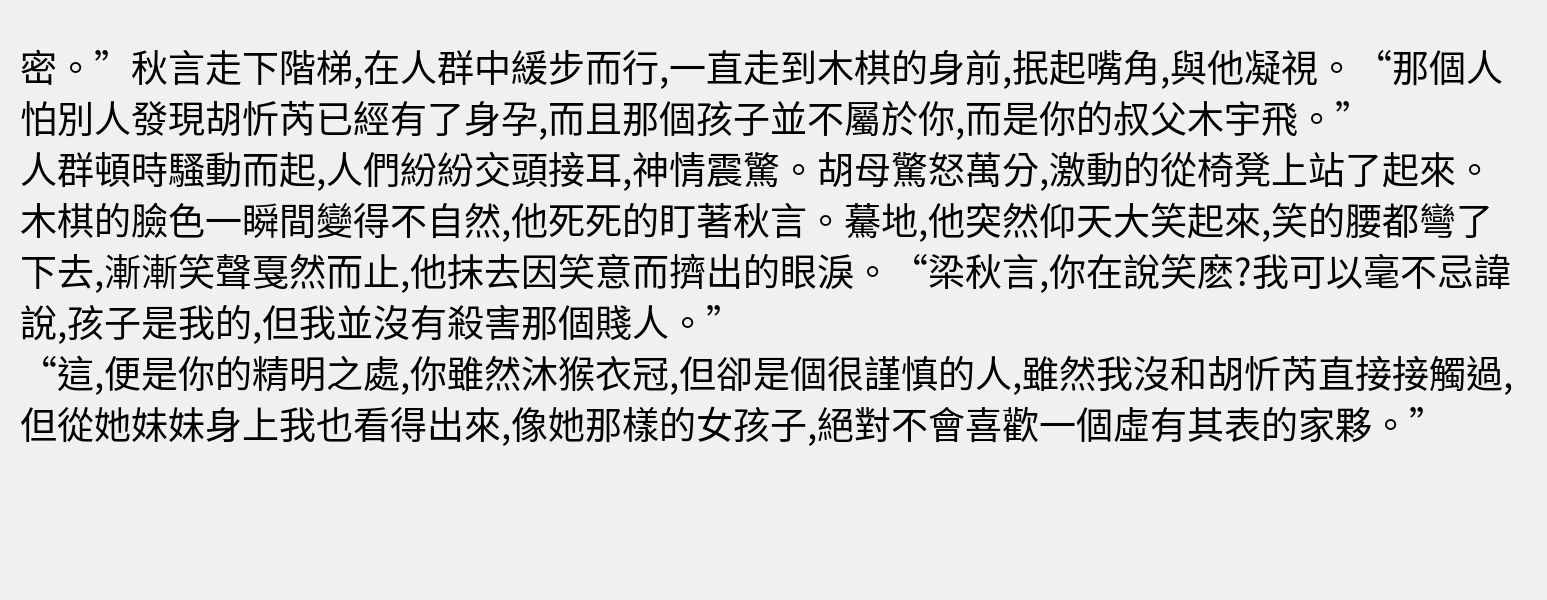密。”秋言走下階梯,在人群中緩步而行,一直走到木棋的身前,抿起嘴角,與他凝視。“那個人怕別人發現胡忻芮已經有了身孕,而且那個孩子並不屬於你,而是你的叔父木宇飛。”
人群頓時騷動而起,人們紛紛交頭接耳,神情震驚。胡母驚怒萬分,激動的從椅凳上站了起來。
木棋的臉色一瞬間變得不自然,他死死的盯著秋言。驀地,他突然仰天大笑起來,笑的腰都彎了下去,漸漸笑聲戛然而止,他抹去因笑意而擠出的眼淚。“梁秋言,你在說笑麽?我可以毫不忌諱說,孩子是我的,但我並沒有殺害那個賤人。”
“這,便是你的精明之處,你雖然沐猴衣冠,但卻是個很謹慎的人,雖然我沒和胡忻芮直接接觸過,但從她妹妹身上我也看得出來,像她那樣的女孩子,絕對不會喜歡一個虛有其表的家夥。”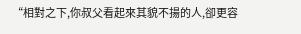“相對之下,你叔父看起來其貌不揚的人,卻更容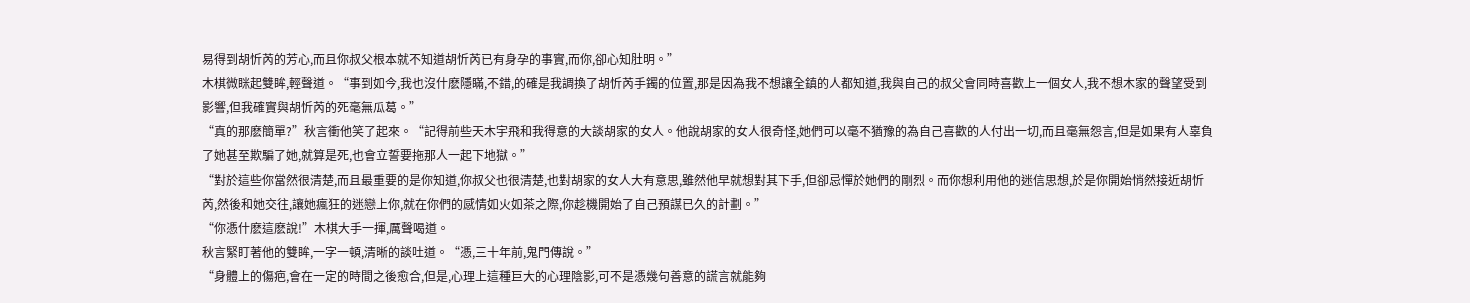易得到胡忻芮的芳心,而且你叔父根本就不知道胡忻芮已有身孕的事實,而你,卻心知肚明。”
木棋微眯起雙眸,輕聲道。“事到如今,我也沒什麽隱瞞,不錯,的確是我調換了胡忻芮手鐲的位置,那是因為我不想讓全鎮的人都知道,我與自己的叔父會同時喜歡上一個女人,我不想木家的聲望受到影響,但我確實與胡忻芮的死毫無瓜葛。”
“真的那麽簡單?”秋言衝他笑了起來。“記得前些天木宇飛和我得意的大談胡家的女人。他說胡家的女人很奇怪,她們可以毫不猶豫的為自己喜歡的人付出一切,而且毫無怨言,但是如果有人辜負了她甚至欺騙了她,就算是死,也會立誓要拖那人一起下地獄。”
“對於這些你當然很清楚,而且最重要的是你知道,你叔父也很清楚,也對胡家的女人大有意思,雖然他早就想對其下手,但卻忌憚於她們的剛烈。而你想利用他的迷信思想,於是你開始悄然接近胡忻芮,然後和她交往,讓她瘋狂的迷戀上你,就在你們的感情如火如茶之際,你趁機開始了自己預謀已久的計劃。”
“你憑什麽這麽說!”木棋大手一揮,厲聲喝道。
秋言緊盯著他的雙眸,一字一頓,清晰的談吐道。“憑,三十年前,鬼門傳說。”
“身體上的傷疤,會在一定的時間之後愈合,但是,心理上這種巨大的心理陰影,可不是憑幾句善意的謊言就能夠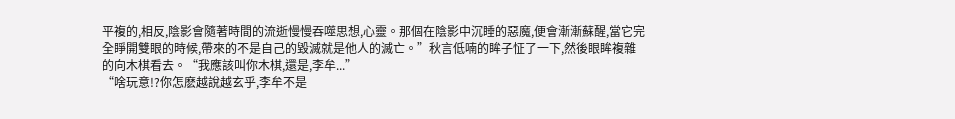平複的,相反,陰影會隨著時間的流逝慢慢吞噬思想,心靈。那個在陰影中沉睡的惡魔,便會漸漸蘇醒,當它完全睜開雙眼的時候,帶來的不是自己的毀滅就是他人的滅亡。”秋言低喃的眸子怔了一下,然後眼眸複雜的向木棋看去。“我應該叫你木棋,還是,李牟...”
“啥玩意!?你怎麽越說越玄乎,李牟不是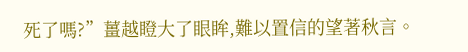死了嗎?”薑越瞪大了眼眸,難以置信的望著秋言。